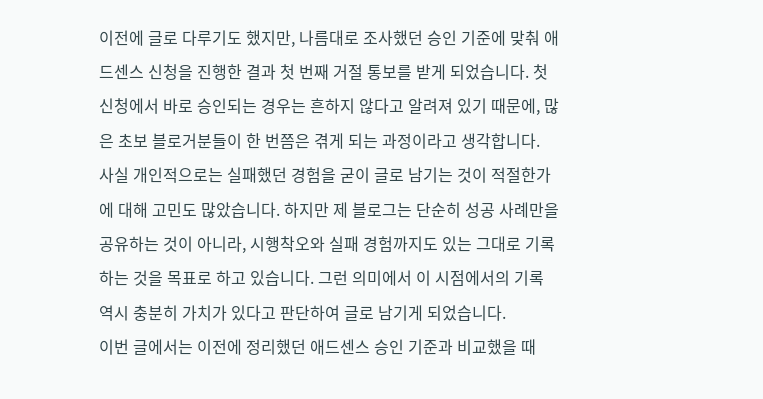이전에 글로 다루기도 했지만, 나름대로 조사했던 승인 기준에 맞춰 애드센스 신청을 진행한 결과 첫 번째 거절 통보를 받게 되었습니다. 첫 신청에서 바로 승인되는 경우는 흔하지 않다고 알려져 있기 때문에, 많은 초보 블로거분들이 한 번쯤은 겪게 되는 과정이라고 생각합니다.
사실 개인적으로는 실패했던 경험을 굳이 글로 남기는 것이 적절한가에 대해 고민도 많았습니다. 하지만 제 블로그는 단순히 성공 사례만을 공유하는 것이 아니라, 시행착오와 실패 경험까지도 있는 그대로 기록하는 것을 목표로 하고 있습니다. 그런 의미에서 이 시점에서의 기록 역시 충분히 가치가 있다고 판단하여 글로 남기게 되었습니다.
이번 글에서는 이전에 정리했던 애드센스 승인 기준과 비교했을 때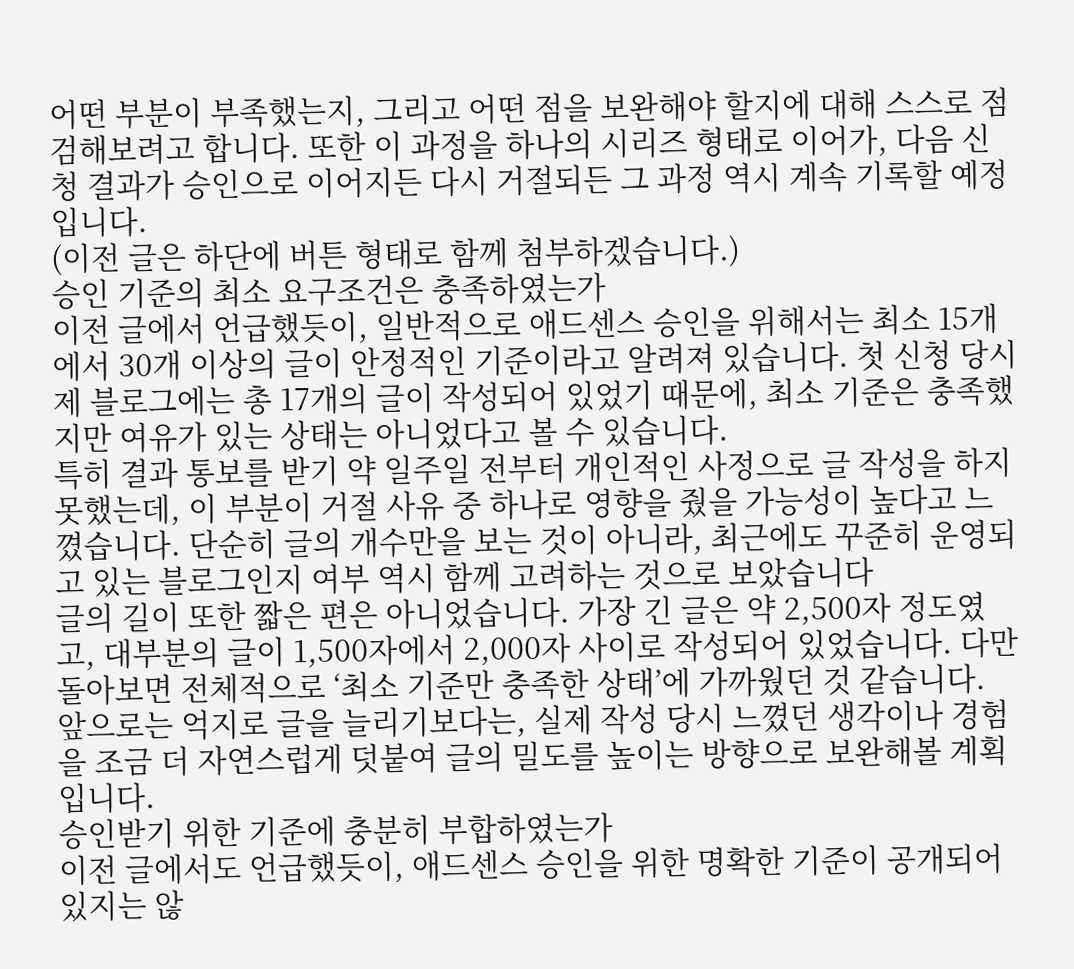어떤 부분이 부족했는지, 그리고 어떤 점을 보완해야 할지에 대해 스스로 점검해보려고 합니다. 또한 이 과정을 하나의 시리즈 형태로 이어가, 다음 신청 결과가 승인으로 이어지든 다시 거절되든 그 과정 역시 계속 기록할 예정입니다.
(이전 글은 하단에 버튼 형태로 함께 첨부하겠습니다.)
승인 기준의 최소 요구조건은 충족하였는가
이전 글에서 언급했듯이, 일반적으로 애드센스 승인을 위해서는 최소 15개에서 30개 이상의 글이 안정적인 기준이라고 알려져 있습니다. 첫 신청 당시 제 블로그에는 총 17개의 글이 작성되어 있었기 때문에, 최소 기준은 충족했지만 여유가 있는 상태는 아니었다고 볼 수 있습니다.
특히 결과 통보를 받기 약 일주일 전부터 개인적인 사정으로 글 작성을 하지 못했는데, 이 부분이 거절 사유 중 하나로 영향을 줬을 가능성이 높다고 느꼈습니다. 단순히 글의 개수만을 보는 것이 아니라, 최근에도 꾸준히 운영되고 있는 블로그인지 여부 역시 함께 고려하는 것으로 보았습니다
글의 길이 또한 짧은 편은 아니었습니다. 가장 긴 글은 약 2,500자 정도였고, 대부분의 글이 1,500자에서 2,000자 사이로 작성되어 있었습니다. 다만 돌아보면 전체적으로 ‘최소 기준만 충족한 상태’에 가까웠던 것 같습니다.
앞으로는 억지로 글을 늘리기보다는, 실제 작성 당시 느꼈던 생각이나 경험을 조금 더 자연스럽게 덧붙여 글의 밀도를 높이는 방향으로 보완해볼 계획입니다.
승인받기 위한 기준에 충분히 부합하였는가
이전 글에서도 언급했듯이, 애드센스 승인을 위한 명확한 기준이 공개되어 있지는 않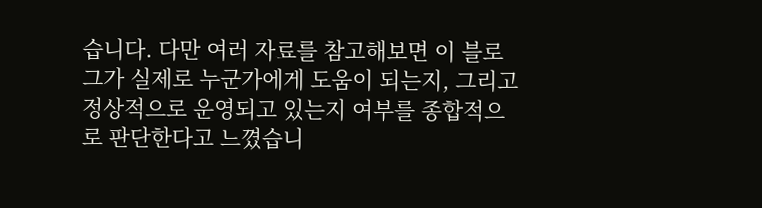습니다. 다만 여러 자료를 참고해보면 이 블로그가 실제로 누군가에게 도움이 되는지, 그리고 정상적으로 운영되고 있는지 여부를 종합적으로 판단한다고 느꼈습니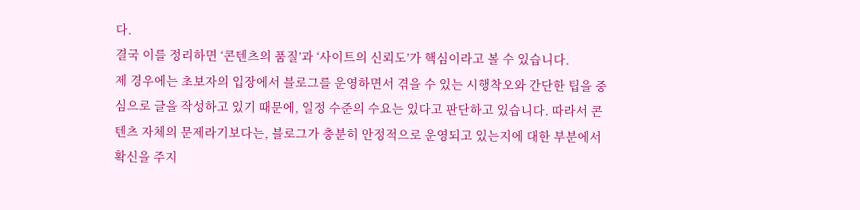다.
결국 이를 정리하면 ‘콘텐츠의 품질’과 ‘사이트의 신뢰도’가 핵심이라고 볼 수 있습니다.
제 경우에는 초보자의 입장에서 블로그를 운영하면서 겪을 수 있는 시행착오와 간단한 팁을 중심으로 글을 작성하고 있기 때문에, 일정 수준의 수요는 있다고 판단하고 있습니다. 따라서 콘텐츠 자체의 문제라기보다는, 블로그가 충분히 안정적으로 운영되고 있는지에 대한 부분에서 확신을 주지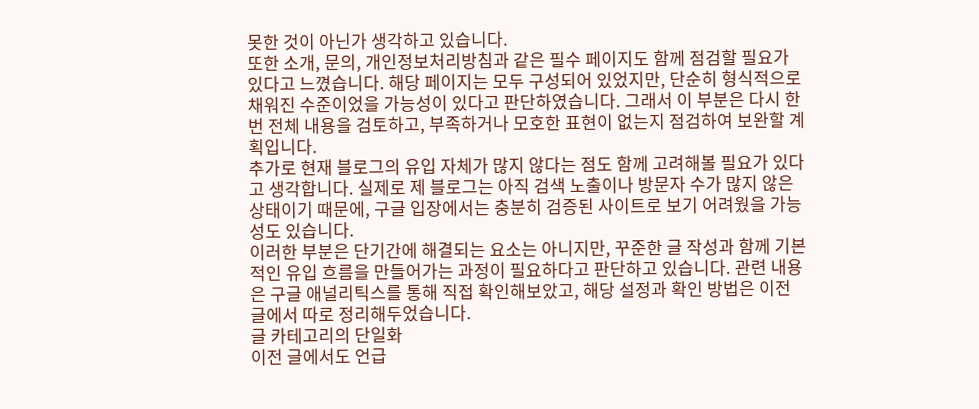못한 것이 아닌가 생각하고 있습니다.
또한 소개, 문의, 개인정보처리방침과 같은 필수 페이지도 함께 점검할 필요가 있다고 느꼈습니다. 해당 페이지는 모두 구성되어 있었지만, 단순히 형식적으로 채워진 수준이었을 가능성이 있다고 판단하였습니다. 그래서 이 부분은 다시 한 번 전체 내용을 검토하고, 부족하거나 모호한 표현이 없는지 점검하여 보완할 계획입니다.
추가로 현재 블로그의 유입 자체가 많지 않다는 점도 함께 고려해볼 필요가 있다고 생각합니다. 실제로 제 블로그는 아직 검색 노출이나 방문자 수가 많지 않은 상태이기 때문에, 구글 입장에서는 충분히 검증된 사이트로 보기 어려웠을 가능성도 있습니다.
이러한 부분은 단기간에 해결되는 요소는 아니지만, 꾸준한 글 작성과 함께 기본적인 유입 흐름을 만들어가는 과정이 필요하다고 판단하고 있습니다. 관련 내용은 구글 애널리틱스를 통해 직접 확인해보았고, 해당 설정과 확인 방법은 이전 글에서 따로 정리해두었습니다.
글 카테고리의 단일화
이전 글에서도 언급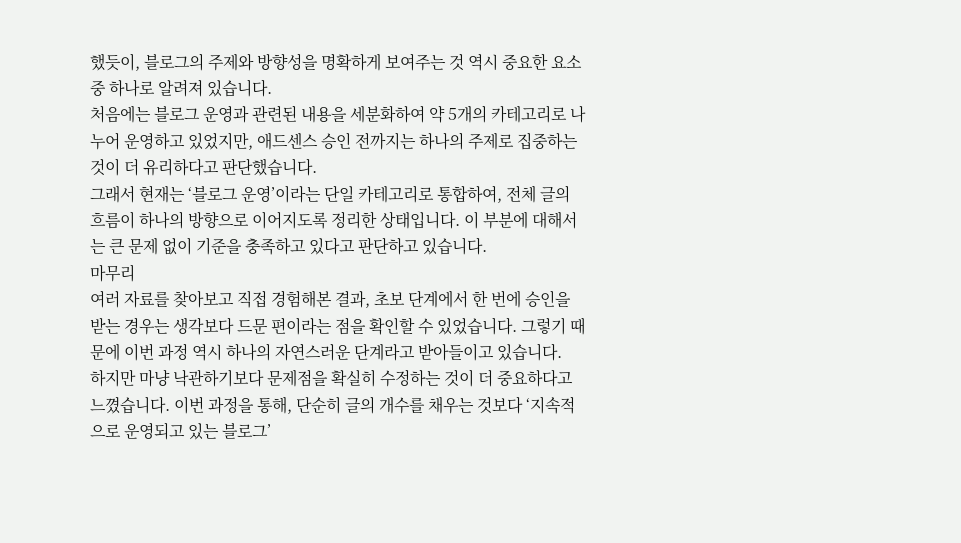했듯이, 블로그의 주제와 방향성을 명확하게 보여주는 것 역시 중요한 요소 중 하나로 알려져 있습니다.
처음에는 블로그 운영과 관련된 내용을 세분화하여 약 5개의 카테고리로 나누어 운영하고 있었지만, 애드센스 승인 전까지는 하나의 주제로 집중하는 것이 더 유리하다고 판단했습니다.
그래서 현재는 ‘블로그 운영’이라는 단일 카테고리로 통합하여, 전체 글의 흐름이 하나의 방향으로 이어지도록 정리한 상태입니다. 이 부분에 대해서는 큰 문제 없이 기준을 충족하고 있다고 판단하고 있습니다.
마무리
여러 자료를 찾아보고 직접 경험해본 결과, 초보 단계에서 한 번에 승인을 받는 경우는 생각보다 드문 편이라는 점을 확인할 수 있었습니다. 그렇기 때문에 이번 과정 역시 하나의 자연스러운 단계라고 받아들이고 있습니다.
하지만 마냥 낙관하기보다 문제점을 확실히 수정하는 것이 더 중요하다고 느꼈습니다. 이번 과정을 통해, 단순히 글의 개수를 채우는 것보다 ‘지속적으로 운영되고 있는 블로그’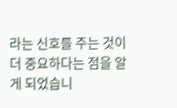라는 신호를 주는 것이 더 중요하다는 점을 알게 되었습니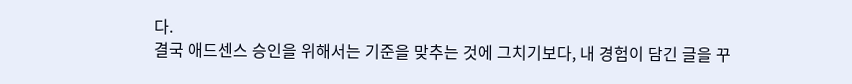다.
결국 애드센스 승인을 위해서는 기준을 맞추는 것에 그치기보다, 내 경험이 담긴 글을 꾸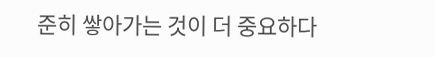준히 쌓아가는 것이 더 중요하다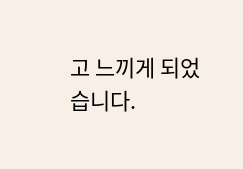고 느끼게 되었습니다.